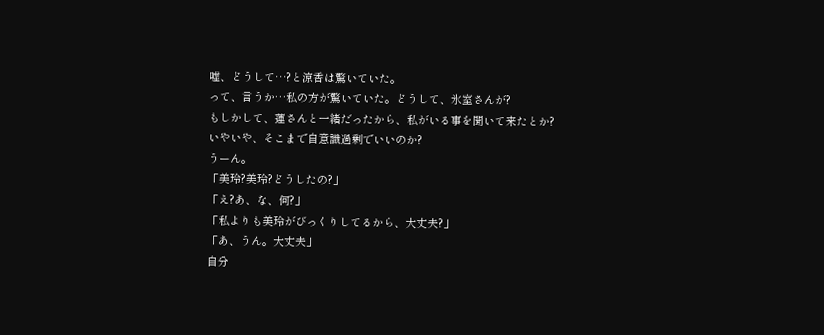嘘、どうして…?と涼香は驚いていた。
って、言うか…私の方が驚いていた。どうして、氷室さんが?
もしかして、蓮さんと一緒だったから、私がいる事を聞いて来たとか?
いやいや、そこまで自意識過剰でいいのか?
うーん。
「美玲?美玲?どうしたの?」
「え?あ、な、何?」
「私よりも美玲がびっくりしてるから、大丈夫?」
「あ、うん。大丈夫」
自分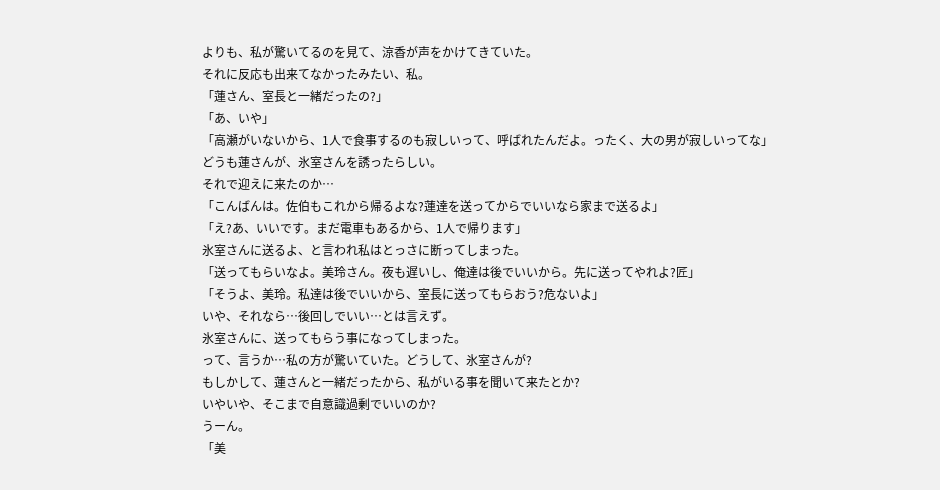よりも、私が驚いてるのを見て、涼香が声をかけてきていた。
それに反応も出来てなかったみたい、私。
「蓮さん、室長と一緒だったの?」
「あ、いや」
「高瀬がいないから、1人で食事するのも寂しいって、呼ばれたんだよ。ったく、大の男が寂しいってな」
どうも蓮さんが、氷室さんを誘ったらしい。
それで迎えに来たのか…
「こんばんは。佐伯もこれから帰るよな?蓮達を送ってからでいいなら家まで送るよ」
「え?あ、いいです。まだ電車もあるから、1人で帰ります」
氷室さんに送るよ、と言われ私はとっさに断ってしまった。
「送ってもらいなよ。美玲さん。夜も遅いし、俺達は後でいいから。先に送ってやれよ?匠」
「そうよ、美玲。私達は後でいいから、室長に送ってもらおう?危ないよ」
いや、それなら…後回しでいい…とは言えず。
氷室さんに、送ってもらう事になってしまった。
って、言うか…私の方が驚いていた。どうして、氷室さんが?
もしかして、蓮さんと一緒だったから、私がいる事を聞いて来たとか?
いやいや、そこまで自意識過剰でいいのか?
うーん。
「美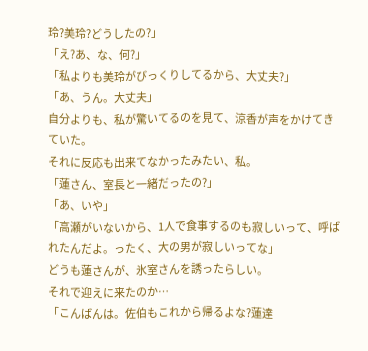玲?美玲?どうしたの?」
「え?あ、な、何?」
「私よりも美玲がびっくりしてるから、大丈夫?」
「あ、うん。大丈夫」
自分よりも、私が驚いてるのを見て、涼香が声をかけてきていた。
それに反応も出来てなかったみたい、私。
「蓮さん、室長と一緒だったの?」
「あ、いや」
「高瀬がいないから、1人で食事するのも寂しいって、呼ばれたんだよ。ったく、大の男が寂しいってな」
どうも蓮さんが、氷室さんを誘ったらしい。
それで迎えに来たのか…
「こんばんは。佐伯もこれから帰るよな?蓮達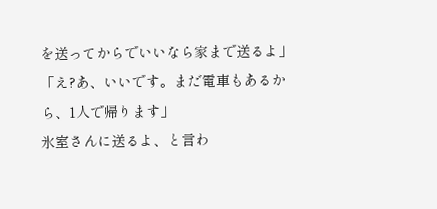を送ってからでいいなら家まで送るよ」
「え?あ、いいです。まだ電車もあるから、1人で帰ります」
氷室さんに送るよ、と言わ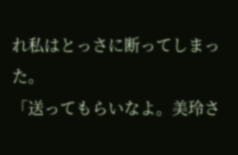れ私はとっさに断ってしまった。
「送ってもらいなよ。美玲さ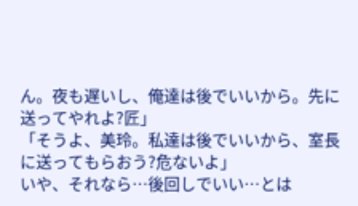ん。夜も遅いし、俺達は後でいいから。先に送ってやれよ?匠」
「そうよ、美玲。私達は後でいいから、室長に送ってもらおう?危ないよ」
いや、それなら…後回しでいい…とは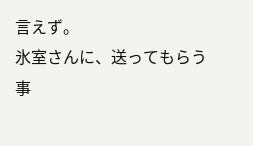言えず。
氷室さんに、送ってもらう事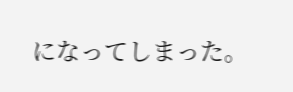になってしまった。